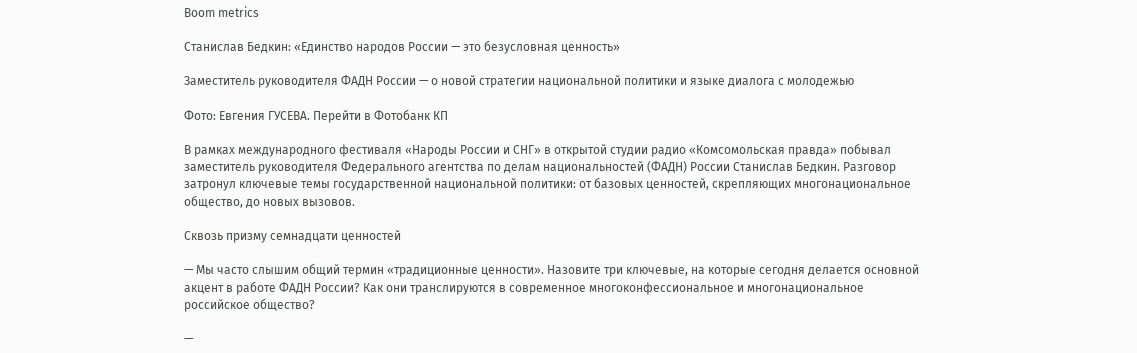Boom metrics

Станислав Бедкин: «Единство народов России — это безусловная ценность»

Заместитель руководителя ФАДН России — о новой стратегии национальной политики и языке диалога с молодежью

Фото: Евгения ГУСЕВА. Перейти в Фотобанк КП

В рамках международного фестиваля «Народы России и СНГ» в открытой студии радио «Комсомольская правда» побывал заместитель руководителя Федерального агентства по делам национальностей (ФАДН) России Станислав Бедкин. Разговор затронул ключевые темы государственной национальной политики: от базовых ценностей, скрепляющих многонациональное общество, до новых вызовов.

Сквозь призму семнадцати ценностей

— Мы часто слышим общий термин «традиционные ценности». Назовите три ключевые, на которые сегодня делается основной акцент в работе ФАДН России? Как они транслируются в современное многоконфессиональное и многонациональное российское общество?

—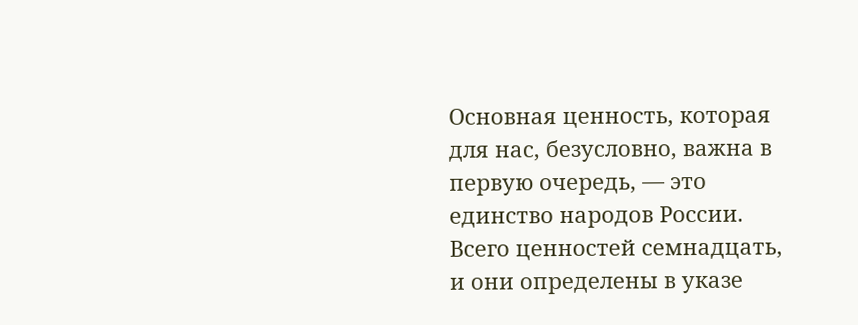Основная ценность, которая для нас, безусловно, важна в первую очередь, — это единство народов России. Всего ценностей семнадцать, и они определены в указе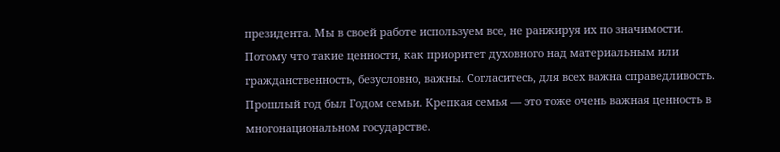президента. Мы в своей работе используем все, не ранжируя их по значимости. Потому что такие ценности, как приоритет духовного над материальным или гражданственность, безусловно, важны. Согласитесь, для всех важна справедливость. Прошлый год был Годом семьи. Крепкая семья — это тоже очень важная ценность в многонациональном государстве.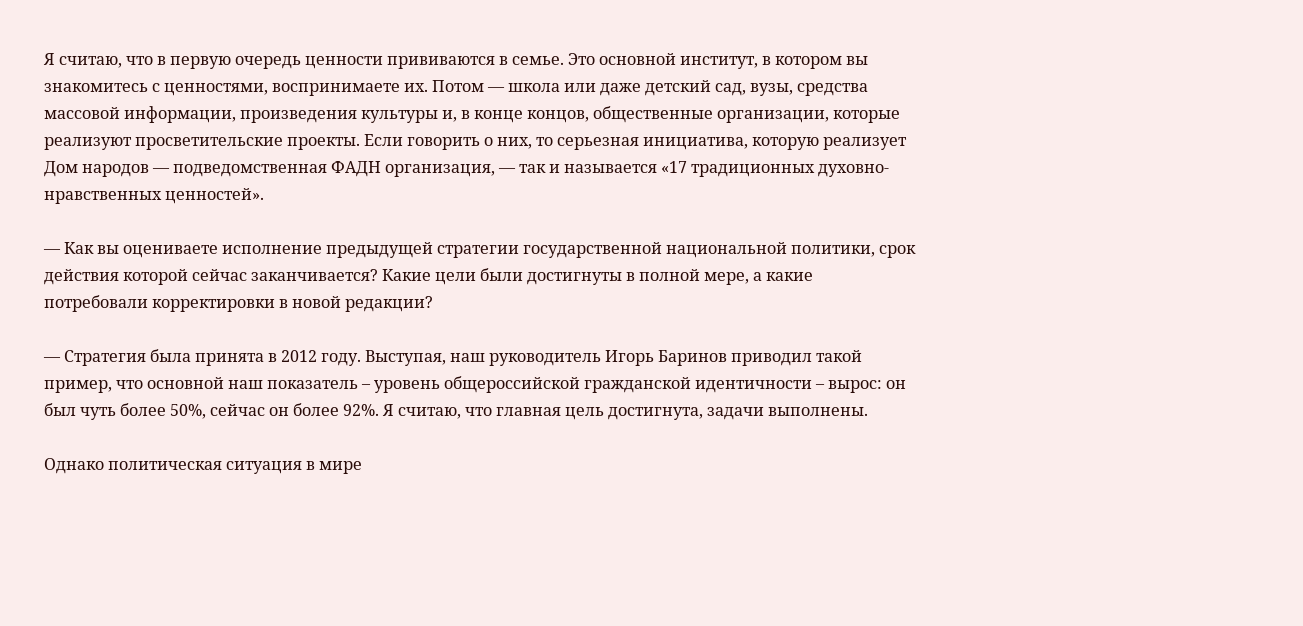Я считаю, что в первую очередь ценности прививаются в семье. Это основной институт, в котором вы знакомитесь с ценностями, воспринимаете их. Потом — школа или даже детский сад, вузы, средства массовой информации, произведения культуры и, в конце концов, общественные организации, которые реализуют просветительские проекты. Если говорить о них, то серьезная инициатива, которую реализует Дом народов — подведомственная ФАДН организация, — так и называется «17 традиционных духовно-нравственных ценностей».

— Как вы оцениваете исполнение предыдущей стратегии государственной национальной политики, срок действия которой сейчас заканчивается? Какие цели были достигнуты в полной мере, а какие потребовали корректировки в новой редакции?

— Стратегия была принята в 2012 году. Выступая, наш руководитель Игорь Баринов приводил такой пример, что основной наш показатель – уровень общероссийской гражданской идентичности – вырос: он был чуть более 50%, сейчас он более 92%. Я считаю, что главная цель достигнута, задачи выполнены.

Однако политическая ситуация в мире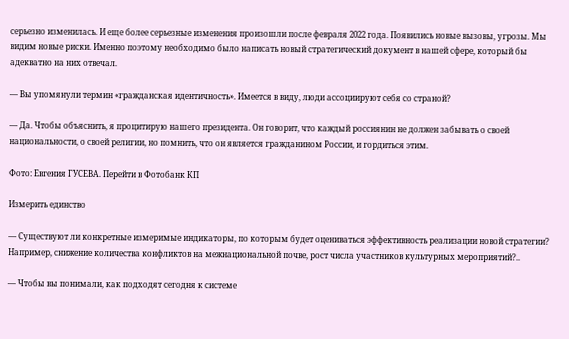серьезно изменилась. И еще более серьезные изменения произошли после февраля 2022 года. Появились новые вызовы, угрозы. Мы видим новые риски. Именно поэтому необходимо было написать новый стратегический документ в нашей сфере, который бы адекватно на них отвечал.

— Вы упомянули термин «гражданская идентичность». Имеется в виду, люди ассоциируют себя со страной?

— Да. Чтобы объяснить, я процитирую нашего президента. Он говорит, что каждый россиянин не должен забывать о своей национальности, о своей религии, но помнить, что он является гражданином России, и гордиться этим.

Фото: Евгения ГУСЕВА. Перейти в Фотобанк КП

Измерить единство

— Существуют ли конкретные измеримые индикаторы, по которым будет оцениваться эффективность реализации новой стратегии? Например, снижение количества конфликтов на межнациональной почве, рост числа участников культурных мероприятий?..

— Чтобы вы понимали, как подходят сегодня к системе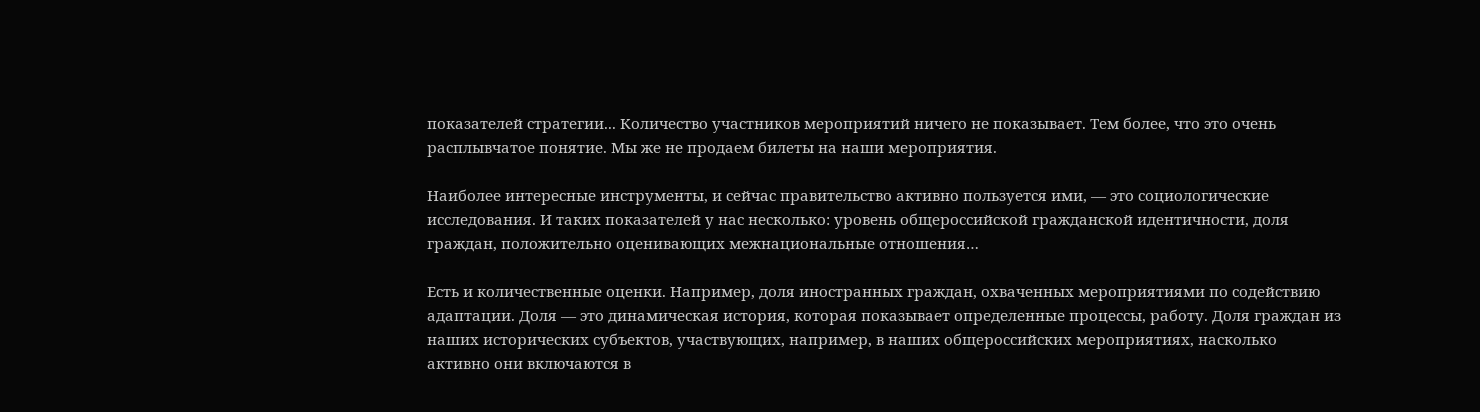показателей стратегии... Количество участников мероприятий ничего не показывает. Тем более, что это очень расплывчатое понятие. Мы же не продаем билеты на наши мероприятия.

Наиболее интересные инструменты, и сейчас правительство активно пользуется ими, — это социологические исследования. И таких показателей у нас несколько: уровень общероссийской гражданской идентичности, доля граждан, положительно оценивающих межнациональные отношения…

Есть и количественные оценки. Например, доля иностранных граждан, охваченных мероприятиями по содействию адаптации. Доля — это динамическая история, которая показывает определенные процессы, работу. Доля граждан из наших исторических субъектов, участвующих, например, в наших общероссийских мероприятиях, насколько активно они включаются в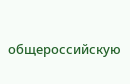общероссийскую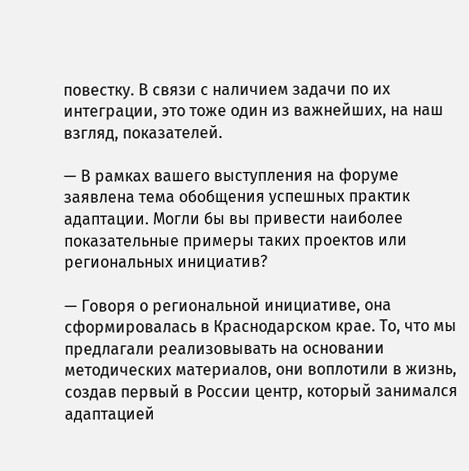повестку. В связи с наличием задачи по их интеграции, это тоже один из важнейших, на наш взгляд, показателей.

— В рамках вашего выступления на форуме заявлена тема обобщения успешных практик адаптации. Могли бы вы привести наиболее показательные примеры таких проектов или региональных инициатив?

— Говоря о региональной инициативе, она сформировалась в Краснодарском крае. То, что мы предлагали реализовывать на основании методических материалов, они воплотили в жизнь, создав первый в России центр, который занимался адаптацией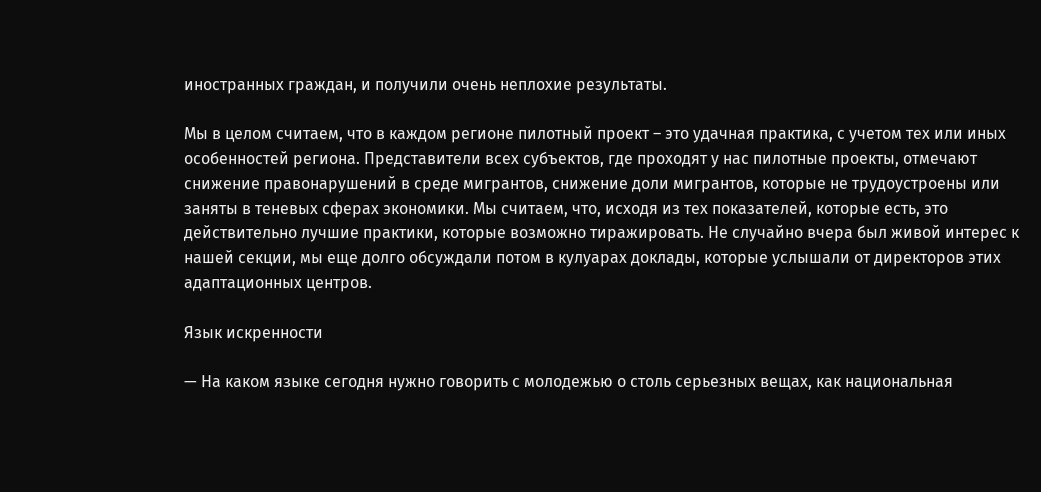иностранных граждан, и получили очень неплохие результаты.

Мы в целом считаем, что в каждом регионе пилотный проект – это удачная практика, с учетом тех или иных особенностей региона. Представители всех субъектов, где проходят у нас пилотные проекты, отмечают снижение правонарушений в среде мигрантов, снижение доли мигрантов, которые не трудоустроены или заняты в теневых сферах экономики. Мы считаем, что, исходя из тех показателей, которые есть, это действительно лучшие практики, которые возможно тиражировать. Не случайно вчера был живой интерес к нашей секции, мы еще долго обсуждали потом в кулуарах доклады, которые услышали от директоров этих адаптационных центров.

Язык искренности

— На каком языке сегодня нужно говорить с молодежью о столь серьезных вещах, как национальная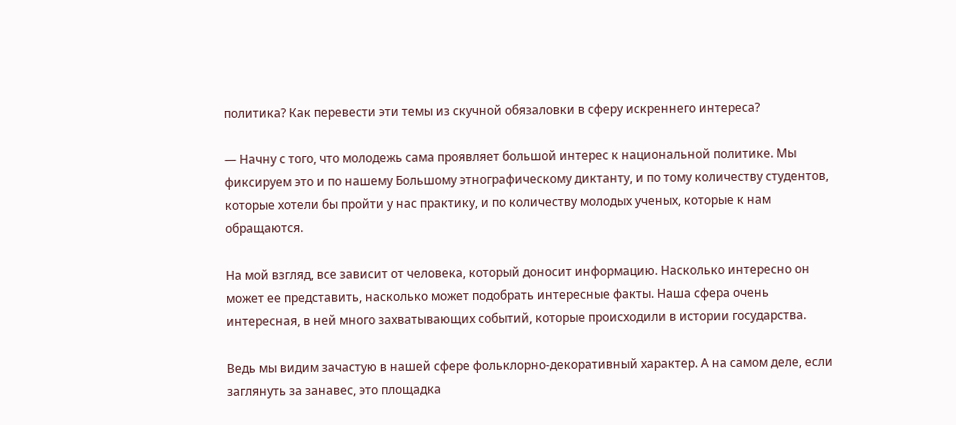политика? Как перевести эти темы из скучной обязаловки в сферу искреннего интереса?

— Начну с того, что молодежь сама проявляет большой интерес к национальной политике. Мы фиксируем это и по нашему Большому этнографическому диктанту, и по тому количеству студентов, которые хотели бы пройти у нас практику, и по количеству молодых ученых, которые к нам обращаются.

На мой взгляд, все зависит от человека, который доносит информацию. Насколько интересно он может ее представить, насколько может подобрать интересные факты. Наша сфера очень интересная, в ней много захватывающих событий, которые происходили в истории государства.

Ведь мы видим зачастую в нашей сфере фольклорно-декоративный характер. А на самом деле, если заглянуть за занавес, это площадка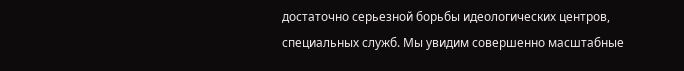достаточно серьезной борьбы идеологических центров, специальных служб. Мы увидим совершенно масштабные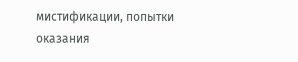мистификации, попытки оказания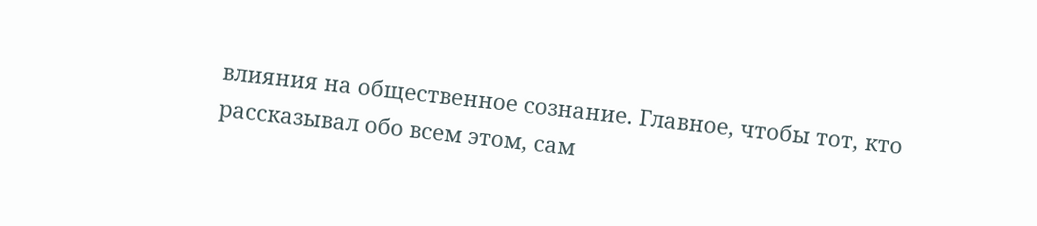влияния на общественное сознание. Главное, чтобы тот, кто рассказывал обо всем этом, сам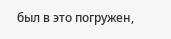был в это погружен,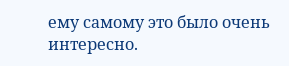ему самому это было очень интересно.